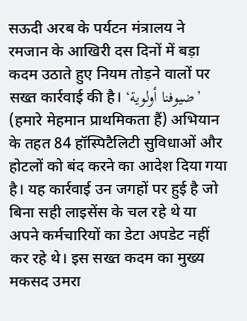सऊदी अरब के पर्यटन मंत्रालय ने रमजान के आखिरी दस दिनों में बड़ा कदम उठाते हुए नियम तोड़ने वालों पर सख्त कार्रवाई की है। ‘ضيوفنا أولوية’ (हमारे मेहमान प्राथमिकता हैं) अभियान के तहत 84 हॉस्पिटैलिटी सुविधाओं और होटलों को बंद करने का आदेश दिया गया है। यह कार्रवाई उन जगहों पर हुई है जो बिना सही लाइसेंस के चल रहे थे या अपने कर्मचारियों का डेटा अपडेट नहीं कर रहे थे। इस सख्त कदम का मुख्य मकसद उमरा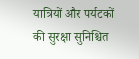यात्रियों और पर्यटकों की सुरक्षा सुनिश्चित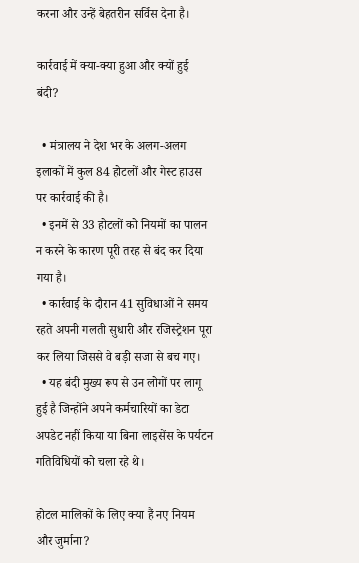करना और उन्हें बेहतरीन सर्विस देना है।

कार्रवाई में क्या-क्या हुआ और क्यों हुई बंदी?

  • मंत्रालय ने देश भर के अलग-अलग इलाकों में कुल 84 होटलों और गेस्ट हाउस पर कार्रवाई की है।
  • इनमें से 33 होटलों को नियमों का पालन न करने के कारण पूरी तरह से बंद कर दिया गया है।
  • कार्रवाई के दौरान 41 सुविधाओं ने समय रहते अपनी गलती सुधारी और रजिस्ट्रेशन पूरा कर लिया जिससे वे बड़ी सजा से बच गए।
  • यह बंदी मुख्य रूप से उन लोगों पर लागू हुई है जिन्होंने अपने कर्मचारियों का डेटा अपडेट नहीं किया या बिना लाइसेंस के पर्यटन गतिविधियों को चला रहे थे।

होटल मालिकों के लिए क्या हैं नए नियम और जुर्माना?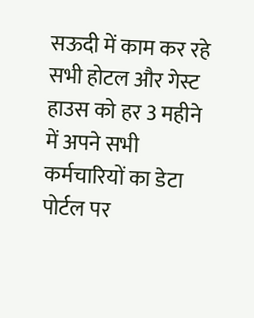सऊदी में काम कर रहे सभी होटल और गेस्ट हाउस को हर 3 महीने में अपने सभी कर्मचारियों का डेटा पोर्टल पर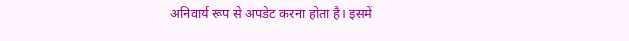अनिवार्य रूप से अपडेट करना होता है। इसमें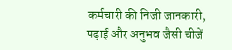कर्मचारी की निजी जानकारी, पढ़ाई और अनुभव जैसी चीजें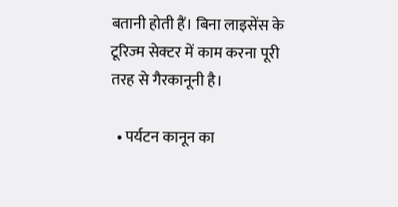बतानी होती हैं। बिना लाइसेंस के टूरिज्म सेक्टर में काम करना पूरी तरह से गैरकानूनी है।

  • पर्यटन कानून का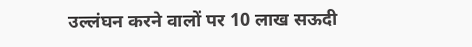उल्लंघन करने वालों पर 10 लाख सऊदी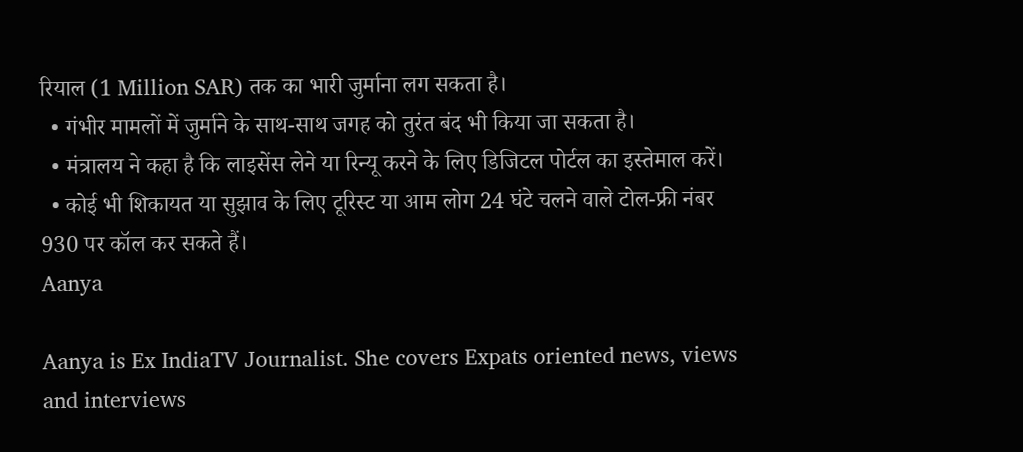रियाल (1 Million SAR) तक का भारी जुर्माना लग सकता है।
  • गंभीर मामलों में जुर्माने के साथ-साथ जगह को तुरंत बंद भी किया जा सकता है।
  • मंत्रालय ने कहा है कि लाइसेंस लेने या रिन्यू करने के लिए डिजिटल पोर्टल का इस्तेमाल करें।
  • कोई भी शिकायत या सुझाव के लिए टूरिस्ट या आम लोग 24 घंटे चलने वाले टोल-फ्री नंबर 930 पर कॉल कर सकते हैं।
Aanya

Aanya is Ex IndiaTV Journalist. She covers Expats oriented news, views and interviews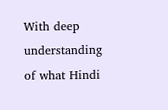With deep understanding of what Hindi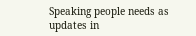Speaking people needs as updates in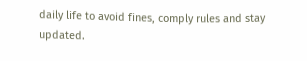daily life to avoid fines, comply rules and stay updated.